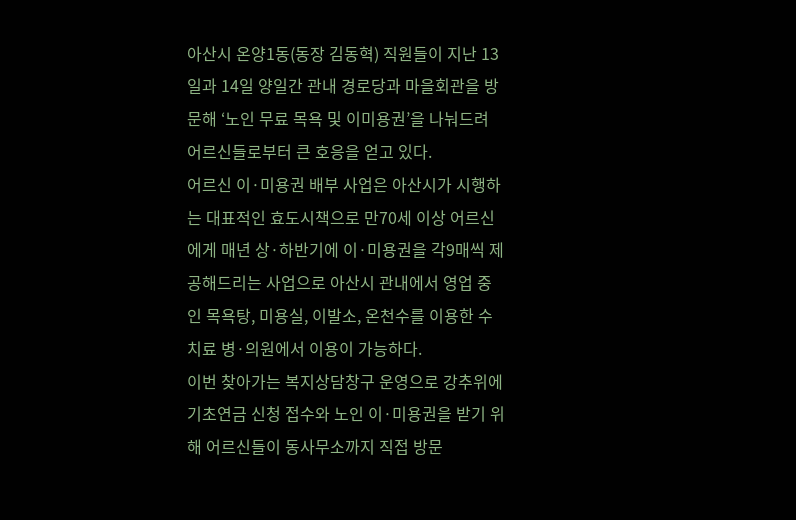아산시 온양1동(동장 김동혁) 직원들이 지난 13일과 14일 양일간 관내 경로당과 마을회관을 방문해 ‘노인 무료 목욕 및 이미용권’을 나눠드려 어르신들로부터 큰 호응을 얻고 있다.
어르신 이·미용권 배부 사업은 아산시가 시행하는 대표적인 효도시책으로 만70세 이상 어르신에게 매년 상·하반기에 이·미용권을 각9매씩 제공해드리는 사업으로 아산시 관내에서 영업 중인 목욕탕, 미용실, 이발소, 온천수를 이용한 수치료 병·의원에서 이용이 가능하다.
이번 찾아가는 복지상담창구 운영으로 강추위에 기초연금 신청 접수와 노인 이·미용권을 받기 위해 어르신들이 동사무소까지 직접 방문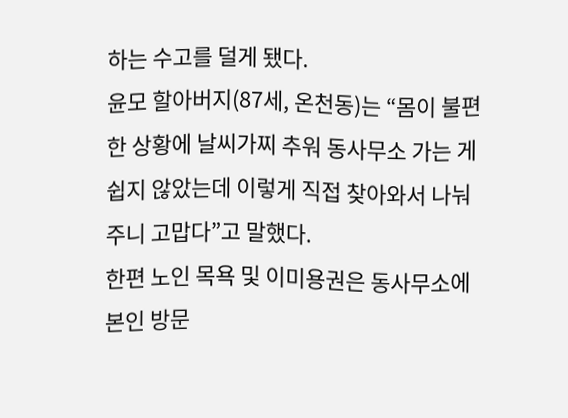하는 수고를 덜게 됐다.
윤모 할아버지(87세, 온천동)는 “몸이 불편한 상황에 날씨가찌 추워 동사무소 가는 게 쉽지 않았는데 이렇게 직접 찾아와서 나눠주니 고맙다”고 말했다.
한편 노인 목욕 및 이미용권은 동사무소에 본인 방문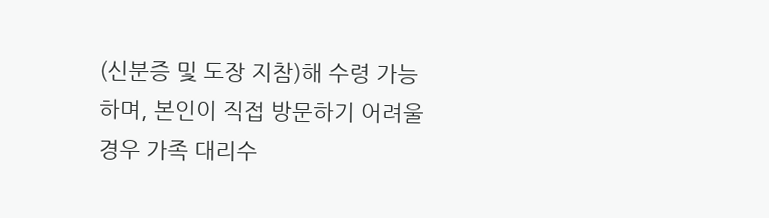(신분증 및 도장 지참)해 수령 가능하며, 본인이 직접 방문하기 어려울 경우 가족 대리수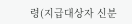령(지급대상자 신분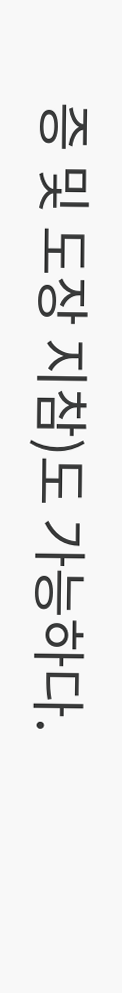증 및 도장 지참)도 가능하다.